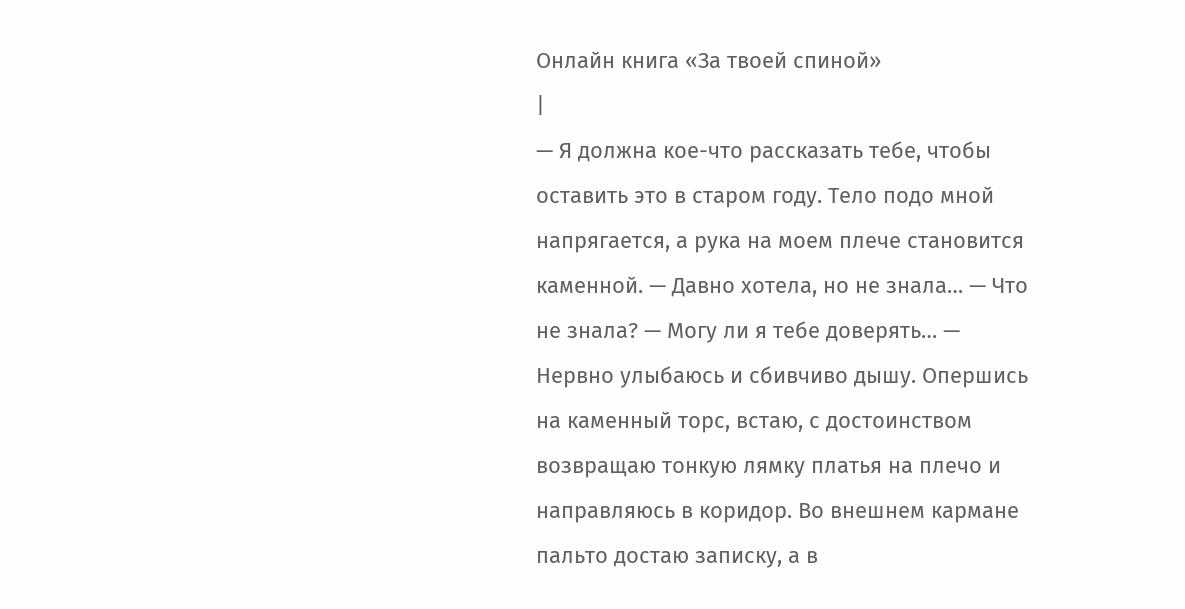Онлайн книга «За твоей спиной»
|
— Я должна кое-что рассказать тебе, чтобы оставить это в старом году. Тело подо мной напрягается, а рука на моем плече становится каменной. — Давно хотела, но не знала… — Что не знала? — Могу ли я тебе доверять… — Нервно улыбаюсь и сбивчиво дышу. Опершись на каменный торс, встаю, с достоинством возвращаю тонкую лямку платья на плечо и направляюсь в коридор. Во внешнем кармане пальто достаю записку, а в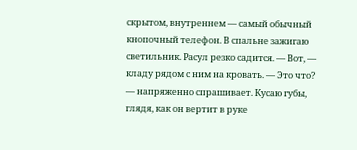скрытом, внутреннем — самый обычный кнопочный телефон. В спальне зажигаю светильник. Расул резко садится. — Вот, — кладу рядом с ним на кровать. — Это что? — напряженно спрашивает. Кусаю губы, глядя, как он вертит в руке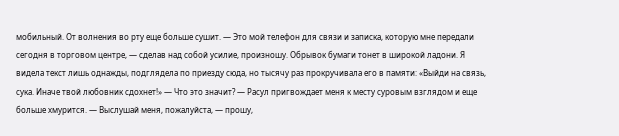мобильный. От волнения во рту еще больше сушит. — Это мой телефон для связи и записка, которую мне передали сегодня в торговом центре, — сделав над собой усилие, произношу. Обрывок бумаги тонет в широкой ладони. Я видела текст лишь однажды, подглядела по приезду сюда, но тысячу раз прокручивала его в памяти: «Выйди на связь, сука. Иначе твой любовник сдохнет!» — Что это значит? — Расул пригвождает меня к месту суровым взглядом и еще больше хмурится. — Выслушай меня, пожалуйста, — прошу,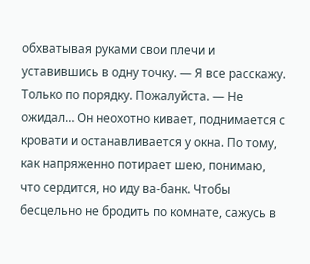обхватывая руками свои плечи и уставившись в одну точку. — Я все расскажу. Только по порядку. Пожалуйста. — Не ожидал… Он неохотно кивает, поднимается с кровати и останавливается у окна. По тому, как напряженно потирает шею, понимаю, что сердится, но иду ва-банк. Чтобы бесцельно не бродить по комнате, сажусь в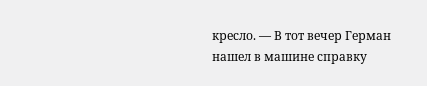кресло. — В тот вечер Герман нашел в машине справку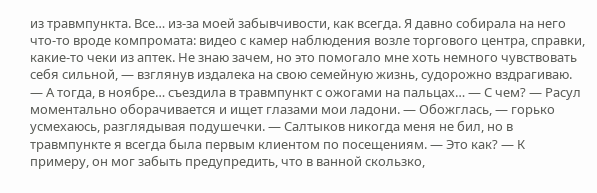из травмпункта. Все… из-за моей забывчивости, как всегда. Я давно собирала на него что-то вроде компромата: видео с камер наблюдения возле торгового центра, справки, какие-то чеки из аптек. Не знаю зачем, но это помогало мне хоть немного чувствовать себя сильной, — взглянув издалека на свою семейную жизнь, судорожно вздрагиваю. — А тогда, в ноябре… съездила в травмпункт с ожогами на пальцах… — С чем? — Расул моментально оборачивается и ищет глазами мои ладони. — Обожглась, — горько усмехаюсь, разглядывая подушечки. — Салтыков никогда меня не бил, но в травмпункте я всегда была первым клиентом по посещениям. — Это как? — К примеру, он мог забыть предупредить, что в ванной скользко,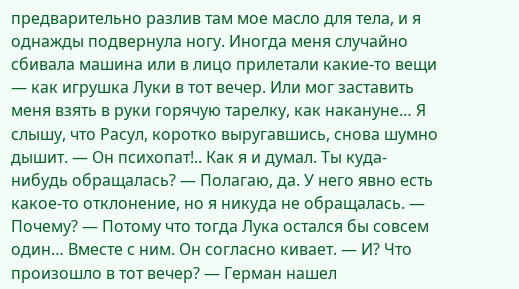предварительно разлив там мое масло для тела, и я однажды подвернула ногу. Иногда меня случайно сбивала машина или в лицо прилетали какие-то вещи — как игрушка Луки в тот вечер. Или мог заставить меня взять в руки горячую тарелку, как накануне… Я слышу, что Расул, коротко выругавшись, снова шумно дышит. — Он психопат!.. Как я и думал. Ты куда-нибудь обращалась? — Полагаю, да. У него явно есть какое-то отклонение, но я никуда не обращалась. — Почему? — Потому что тогда Лука остался бы совсем один… Вместе с ним. Он согласно кивает. — И? Что произошло в тот вечер? — Герман нашел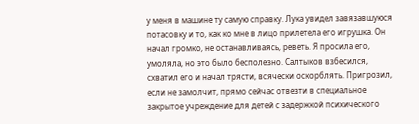у меня в машине ту самую справку. Лука увидел завязавшуюся потасовку и то, как ко мне в лицо прилетела его игрушка. Он начал громко, не останавливаясь, реветь. Я просила его, умоляла, но это было бесполезно. Салтыков взбесился, схватил его и начал трясти, всячески оскорблять. Пригрозил, если не замолчит, прямо сейчас отвезти в специальное закрытое учреждение для детей с задержкой психического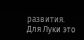развития. Для Луки это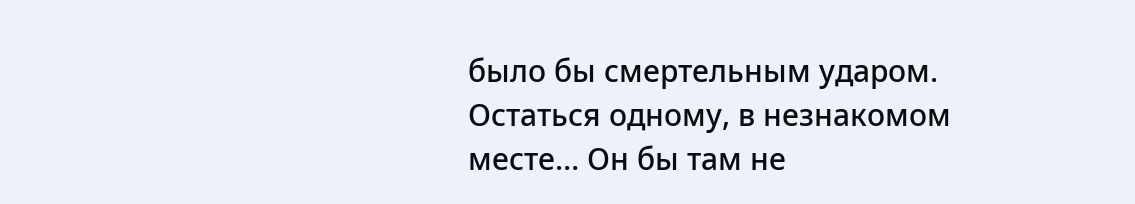было бы смертельным ударом. Остаться одному, в незнакомом месте… Он бы там не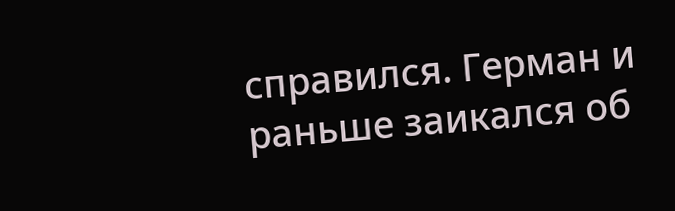справился. Герман и раньше заикался об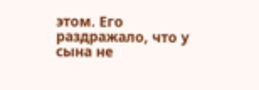этом. Его раздражало, что у сына не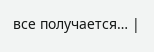все получается… |